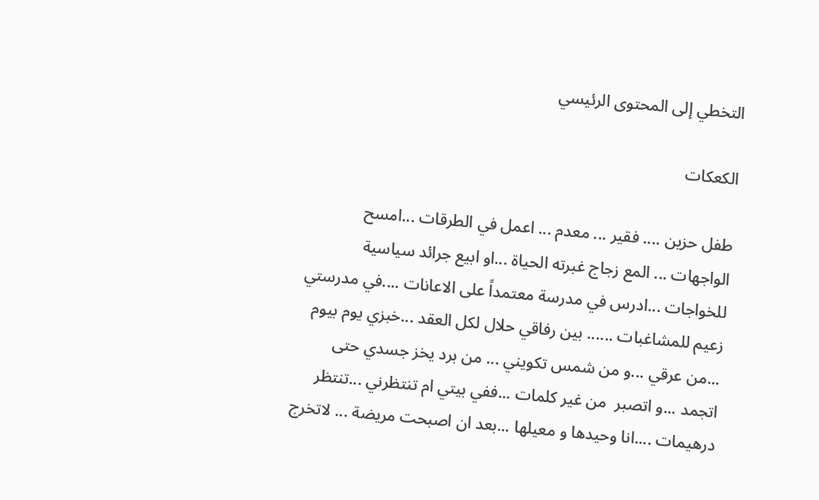التخطي إلى المحتوى الرئيسي

الكعكات

طفل حزين .... فقير ... معدم ... اعمل في الطرقات ...امسح الواجهات ... المع زجاج غبرته الحياة ...او ابيع جرائد سياسية للخواجات ...ادرس في مدرسة معتمداً على الاعانات ....في مدرستي زعيم للمشاغبات ...... بين رفاقي حلال لكل العقد ...خبزي يوم بيوم ...من عرقي ...و من شمس تكويني ... من برد يخز جسدي حتى اتجمد ...و اتصبر  من غير كلمات ...ففي بيتي ام تنتظرني ...تنتظر درهيمات ....انا وحيدها و معيلها ...بعد ان اصبحت مريضة ... لاتخرج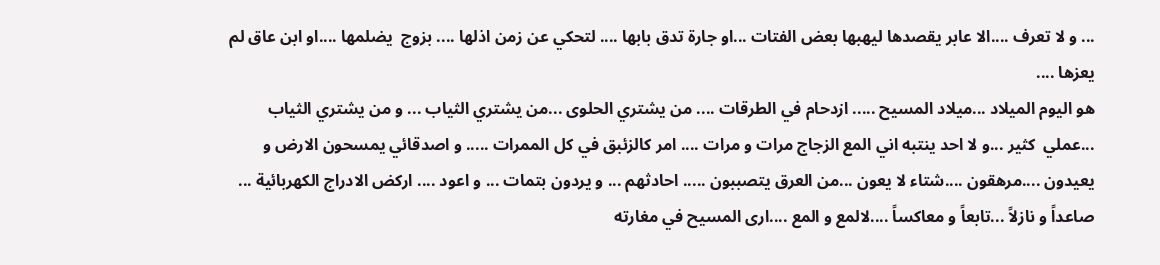... و لا تعرف ....الا عابر يقصدها ليهبها بعض الفتات ...او جارة تدق بابها .... لتحكي عن زمن اذلها .... بزوج  يضلمها ....او ابن عاق لم يعزها ....
هو اليوم الميلاد ...ميلاد المسيح ..... ازدحام في الطرقات .... من يشتري الحلوى ...من يشتري الثياب ... و من يشتري الثياب ...عملي  كثير ...و لا احد ينتبه اني المع الزجاج مرات و مرات .... امر كالزئبق في كل الممرات ..... و اصدقائي يمسحون الارض و يعيدون ....مرهقون ....شتاء لا يعون ...من العرق يتصببون ..... احادثهم ... و يردون بتمات ... و اعود .... اركض الادراج الكهربائية ... صاعداً و نازلاً ...تابعاً و معاكساً ....لالمع و المع ....ارى المسيح في مغارته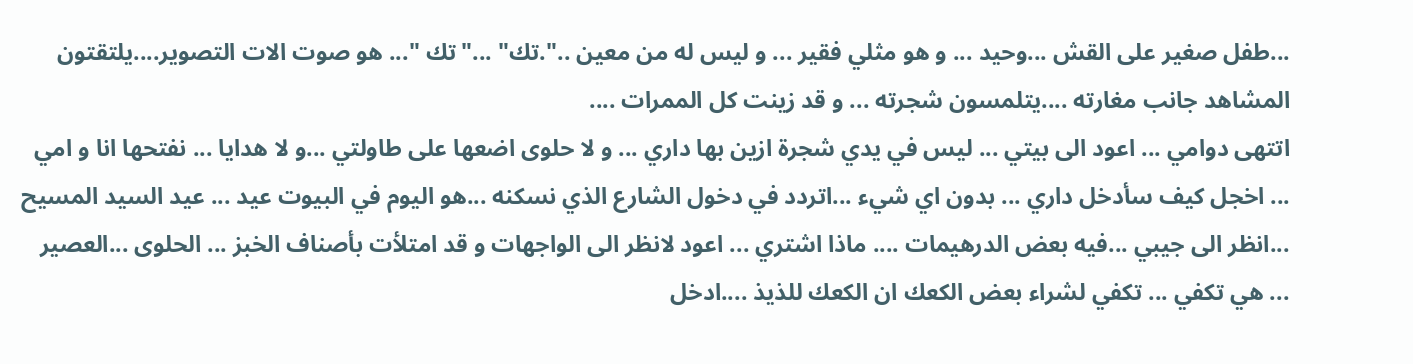...طفل صغير على القش ...وحيد ... و هو مثلي فقير ... و ليس له من معين ..".تك" ..."تك "... هو صوت الات التصوير....يلتقتون المشاهد جانب مغارته ....يتلمسون شجرته ... و قد زينت كل الممرات ....
اتتهى دوامي ... اعود الى بيتي ... ليس في يدي شجرة ازين بها داري ... و لا حلوى اضعها على طاولتي ...و لا هدايا ... نفتحها انا و امي  ... اخجل كيف سأدخل داري ... بدون اي شيء ...اتردد في دخول الشارع الذي نسكنه ...هو اليوم في البيوت عيد ... عيد السيد المسيح ...انظر الى جيبي ...فيه بعض الدرهيمات .... ماذا اشتري ... اعود لانظر الى الواجهات و قد امتلأت بأصناف الخبز ... الحلوى ...العصير ... هي تكفي ... تكفي لشراء بعض الكعك ان الكعك للذيذ ....ادخل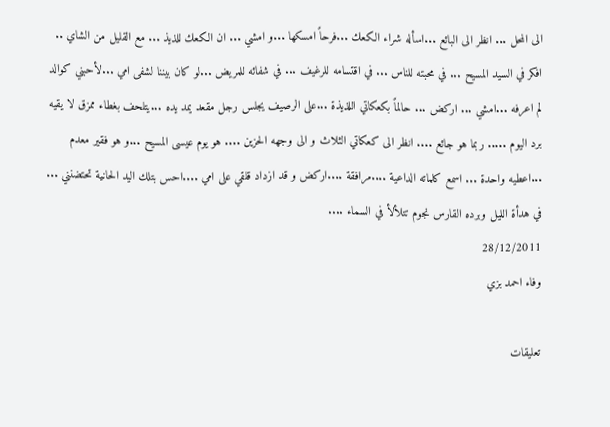الى المحل ... انظر الى البائع ...اسأله شراء الكعك ...فرحاً امسكها ...و امشي ... ان الكعك للذيذ ... مع القليل من الشاي .. افكر في السيد المسيح ... في محبته للناس ... في اقتسامه للرغيف ... في شفائه للمريض ...لو كان بيننا لشفى امي ...لأحبني كوالد لم اعرفه ...امشي ... اركض ... حالماً بكعكاتي اللذيذة ...على الرصيف يجلس رجل مقعد يمد يده ...يتلحف بغطاء ممزق لا يقيه برد اليوم ..... ربما هو جائع .... انظر الى كعكاتي الثلاث و الى وجهه الحزين .... هو يوم عيسى المسيح ...و هو فقير معدم ...اعطيه واحدة ... اسمع كلماته الداعية ....مرافقة ....اركض و قد ازداد قلقي على امي ....احس بتلك اليد الحانية تحتضنني ... في هدأة الليل وبرده القارس نجوم تتلألأ في السماء ....
28/12/2011
وفاء احمد بزي

تعليقات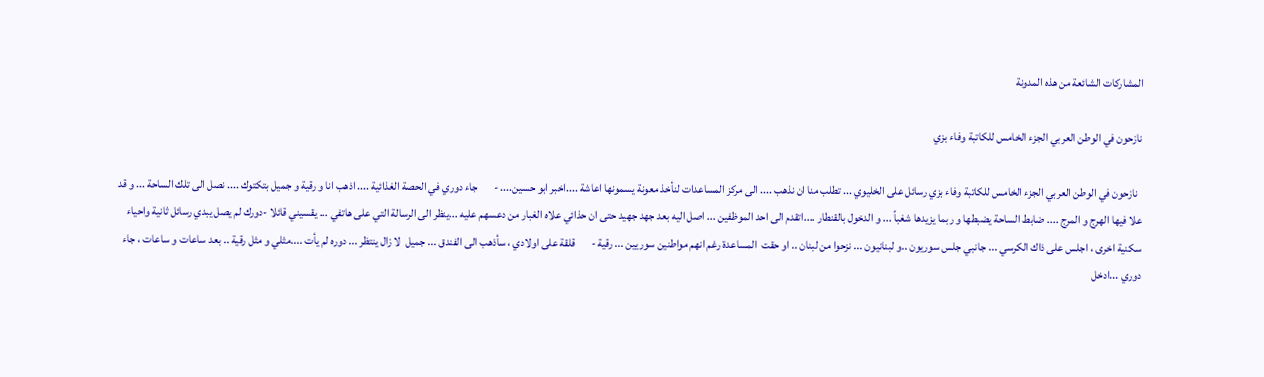المشاركات الشائعة من هذه المدونة

نازحون في الوطن العربي الجزء الخامس للكاتبة وفاء بزي

  نازحون في الوطن العربي الجزء الخامس للكاتبة وفاء بزي رسائل على الخليوي ... تطلب منا ان نذهب .... الى مركز المساعدات لنأخذ معونة يسمونها اعاشة ....اخبر ابو حسين.... -       جاء دوري في الحصة الغذائية .... اذهب انا و رقية و جميل بتكتوك .... نصل الى تلك الساحة ... و قد علا فيها الهرج و المرج .... ضابط الساحة يضبطها و ربما يزيدها شغباً ... و الدخول بالقنطار ....اتقدم الى احد الموظفين ... اصل اليه بعد جهد جهيد حتى ان حذائي علاه الغبار من دعسهم عليه ...ينظر الى الرسالة التي على هاتفي ... يقسيني قائلا -دورك لم يصل يبدي رسائل ثانية واحياء سكنية اخرى ، اجلس على ذاك الكرسي ... جانبي جلس سوريون ..و لبنانيون ... نزحوا من لبنان .. او حقت  المساعدة رغم انهم مواطنين سوريين ... رقية -       قلقة على اولادي ، سأذهب الى الفندق ... جميل  لا زال ينتظر ... دوره لم يأت ....مثلي و مثل رقية .. بعد ساعات و ساعات ، جاء دوري ...ادخل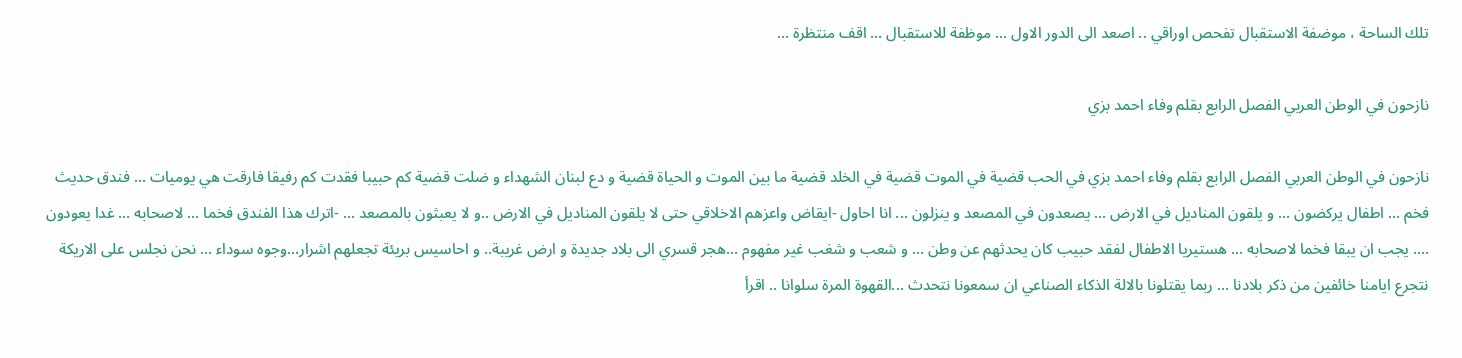تلك الساحة ، موضفة الاستقبال تفحص اوراقي .. اصعد الى الدور الاول ... موظفة للاستقبال ... اقف منتظرة ...

نازحون في الوطن العربي الفصل الرابع بقلم وفاء احمد بزي

نازحون في الوطن العربي الفصل الرابع بقلم وفاء احمد بزي في الحب قضية في الموت قضية في الخلد قضية ما بين الموت و الحياة قضية و دع لبنان الشهداء و ضلت قضية كم حبيبا فقدت كم رفيقا فارقت هي يوميات ... فندق حديث فخم ... اطفال يركضون ... و يلقون المناديل في الارض ... يصعدون في المصعد و ينزلون ... انا احاول -ايقاض واعزهم الاخلاقي حتى لا يلقون المناديل في الارض ..و لا يعبثون بالمصعد ... -اترك هذا الفندق فخما ... لاصحابه ... غدا يعودون .... يجب ان يبقا فخما لاصحابه ... هستيريا الاطفال لفقد حبيب كان يحدثهم عن وطن ... و شعب و شغب غير مفهوم ...هجر قسري الى بلاد جديدة و ارض غريبة.. و احاسيس بريئة تجعلهم اشرار...وجوه سوداء ... نحن نجلس على الاريكة نتجرع ايامنا خائفين من ذكر بلادنا ... ربما يقتلونا بالالة الذكاء الصناعي ان سمعونا نتحدث ...القهوة المرة سلوانا .. اقرأ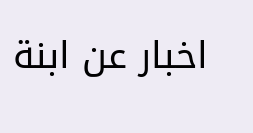اخبار عن ابنة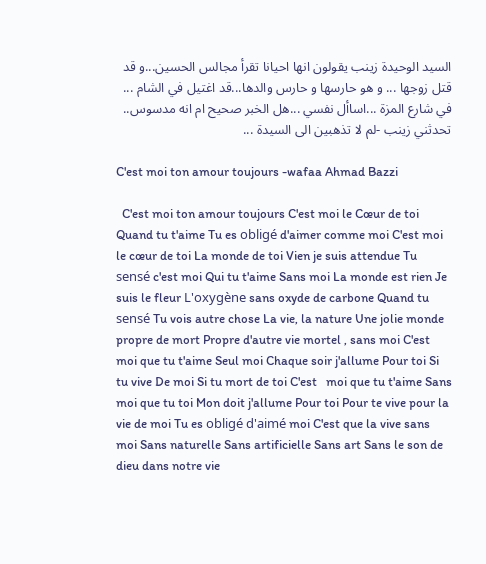السيد الوحيدة زينب يقولون انها احيانا تقرأ مجالس الحسين...و قد قتل زوجها ... و هو حارسها و حارس والدها...قد اغتيل في الشام ... في شارع المزة ...اساأل نفسي ...هل الخبر صحيح ام انه مدسوس.. تحدثني زينب -لم لا تذهبين الى السيدة ...

C'est moi ton amour toujours -wafaa Ahmad Bazzi

  C'est moi ton amour toujours C'est moi le Cœur de toi Quand tu t'aime Tu es obligé d'aimer comme moi C'est moi le cœur de toi La monde de toi Vien je suis attendue Tu sensé c'est moi Qui tu t'aime Sans moi La monde est rien Je suis le fleur L'oxygène sans oxyde de carbone Quand tu sensé Tu vois autre chose La vie, la nature Une jolie monde propre de mort Propre d'autre vie mortel , sans moi C'est moi que tu t'aime Seul moi Chaque soir j'allume Pour toi Si tu vive De moi Si tu mort de toi C'est   moi que tu t'aime Sans moi que tu toi Mon doit j'allume Pour toi Pour te vive pour la vie de moi Tu es obligé d'aimé moi C'est que la vive sans moi Sans naturelle Sans artificielle Sans art Sans le son de dieu dans notre vie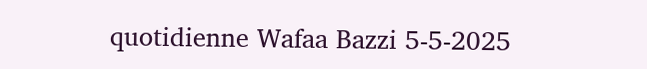quotidienne Wafaa Bazzi 5-5-2025